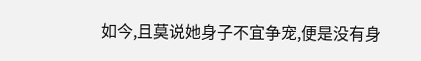如今,且莫说她身子不宜争宠,便是没有身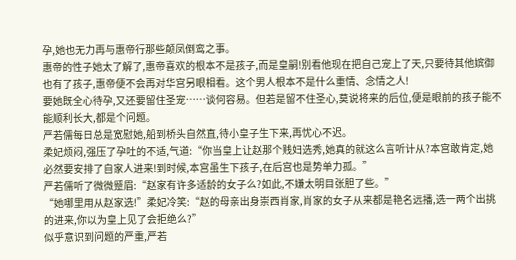孕,她也无力再与惠帝行那些颠凤倒鸾之事。
惠帝的性子她太了解了,惠帝喜欢的根本不是孩子,而是皇嗣!别看他现在把自己宠上了天,只要待其他嫔御也有了孩子,惠帝便不会再对华宫另眼相看。这个男人根本不是什么重情、念情之人!
要她既全心待孕,又还要留住圣宠……谈何容易。但若是留不住圣心,莫说将来的后位,便是眼前的孩子能不能顺利长大,都是个问题。
严若儒每日总是宽慰她,船到桥头自然直,待小皇子生下来,再忧心不迟。
柔妃烦闷,强压了孕吐的不适,气道:“你当皇上让赵那个贱妇选秀,她真的就这么言听计从?本宫敢肯定,她必然要安排了自家人进来!到时候,本宫虽生下孩子,在后宫也是势单力孤。”
严若儒听了微微蹙眉:“赵家有许多适龄的女子么?如此,不嫌太明目张胆了些。”
“她哪里用从赵家选!”柔妃冷笑:“赵的母亲出身崇西肖家,肖家的女子从来都是艳名远播,选一两个出挑的进来,你以为皇上见了会拒绝么?”
似乎意识到问题的严重,严若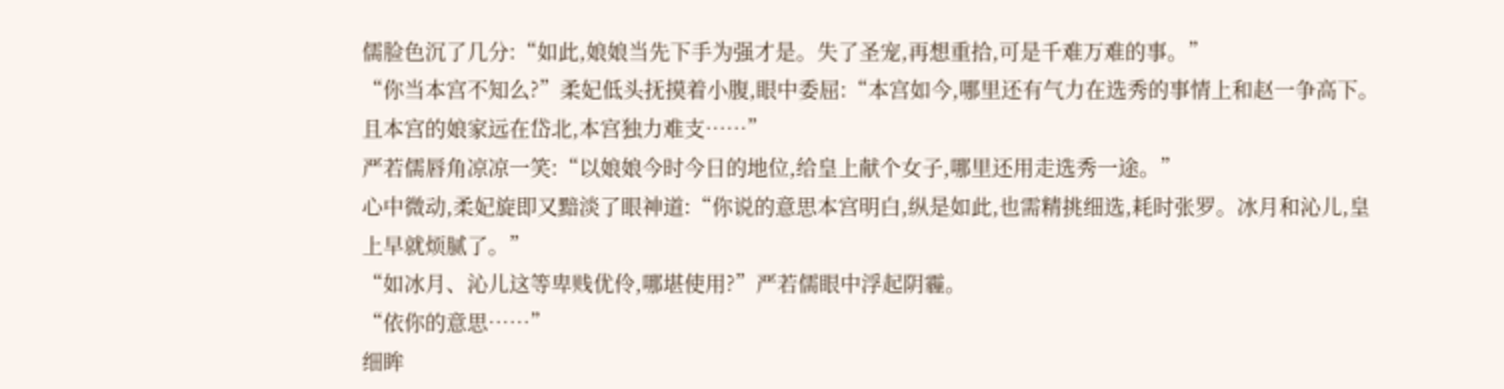儒脸色沉了几分:“如此,娘娘当先下手为强才是。失了圣宠,再想重拾,可是千难万难的事。”
“你当本宫不知么?”柔妃低头抚摸着小腹,眼中委屈:“本宫如今,哪里还有气力在选秀的事情上和赵一争高下。且本宫的娘家远在岱北,本宫独力难支……”
严若儒唇角凉凉一笑:“以娘娘今时今日的地位,给皇上献个女子,哪里还用走选秀一途。”
心中微动,柔妃旋即又黯淡了眼神道:“你说的意思本宫明白,纵是如此,也需精挑细选,耗时张罗。冰月和沁儿,皇上早就烦腻了。”
“如冰月、沁儿这等卑贱优伶,哪堪使用?”严若儒眼中浮起阴霾。
“依你的意思……”
细眸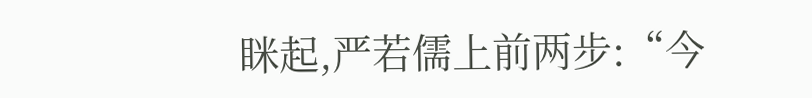眯起,严若儒上前两步:“今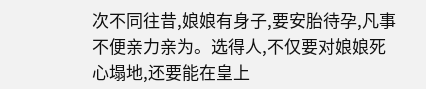次不同往昔,娘娘有身子,要安胎待孕,凡事不便亲力亲为。选得人,不仅要对娘娘死心塌地,还要能在皇上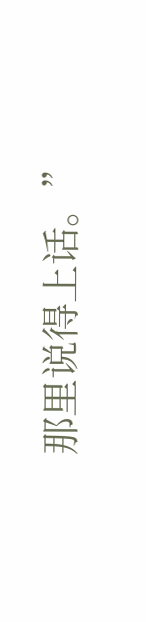那里说得上话。”